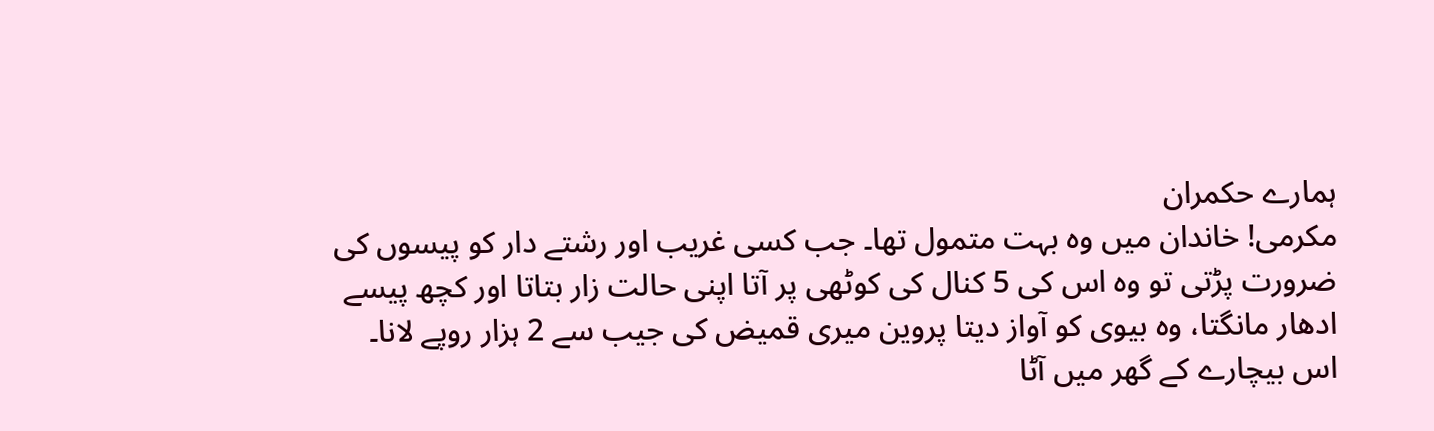ہمارے حکمران
مکرمی! خاندان میں وہ بہت متمول تھا۔ جب کسی غریب اور رشتے دار کو پیسوں کی ضرورت پڑتی تو وہ اس کی 5 کنال کی کوٹھی پر آتا اپنی حالت زار بتاتا اور کچھ پیسے ادھار مانگتا، وہ بیوی کو آواز دیتا پروین میری قمیض کی جیب سے 2 ہزار روپے لانا۔ اس بیچارے کے گھر میں آٹا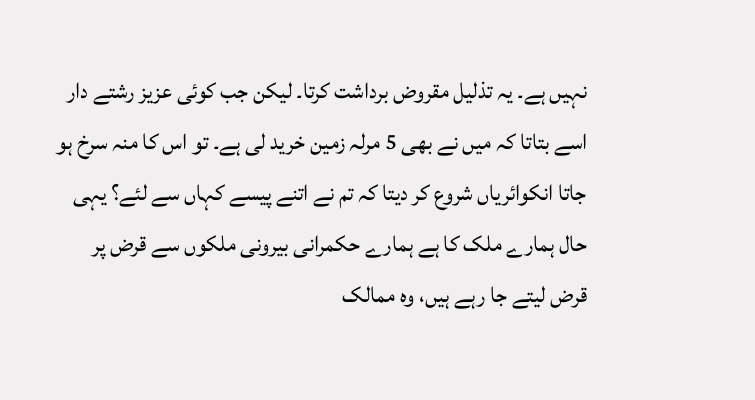نہیں ہے۔ یہ تذلیل مقروض برداشت کرتا۔ لیکن جب کوئی عزیز رشتے دار اسے بتاتا کہ میں نے بھی 5 مرلہ زمین خرید لی ہے۔ تو اس کا منہ سرخ ہو جاتا انکوائریاں شروع کر دیتا کہ تم نے اتنے پیسے کہاں سے لئے؟ یہی حال ہمارے ملک کا ہے ہمارے حکمرانی بیرونی ملکوں سے قرض پر قرض لیتے جا رہے ہیں، وہ ممالک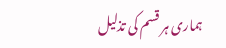ہماری ہر قسم کی تذلیل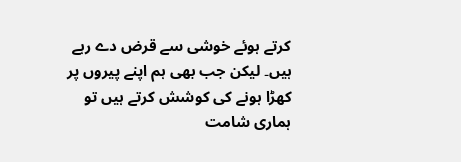کرتے ہوئے خوشی سے قرض دے رہے ہیں۔ لیکن جب بھی ہم اپنے پیروں پر کھڑا ہونے کی کوشش کرتے ہیں تو ہماری شامت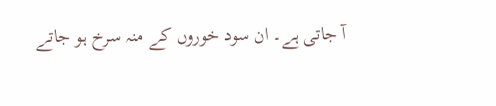آ جاتی ہے۔ ان سود خوروں کے منہ سرخ ہو جاتے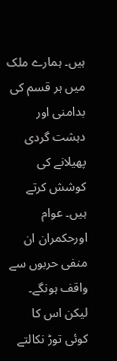ہیں۔ ہمارے ملک میں ہر قسم کی بدامنی اور دہشت گردی پھیلانے کی کوشش کرتے ہیں۔ عوام اورحکمران ان منفی حربوں سے واقف ہونگے۔ لیکن اس کا کوئی توڑ نکالتے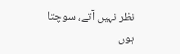نظر نہیں آتے، سوچتا ہوں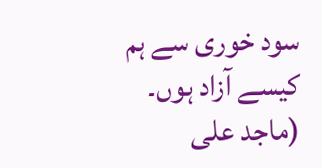سود خوری سے ہم کیسے آزاد ہوں۔ (ماجد علی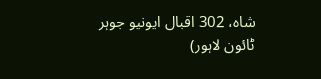شاہ، 302 اقبال ایونیو جوہر ٹائون لاہور)